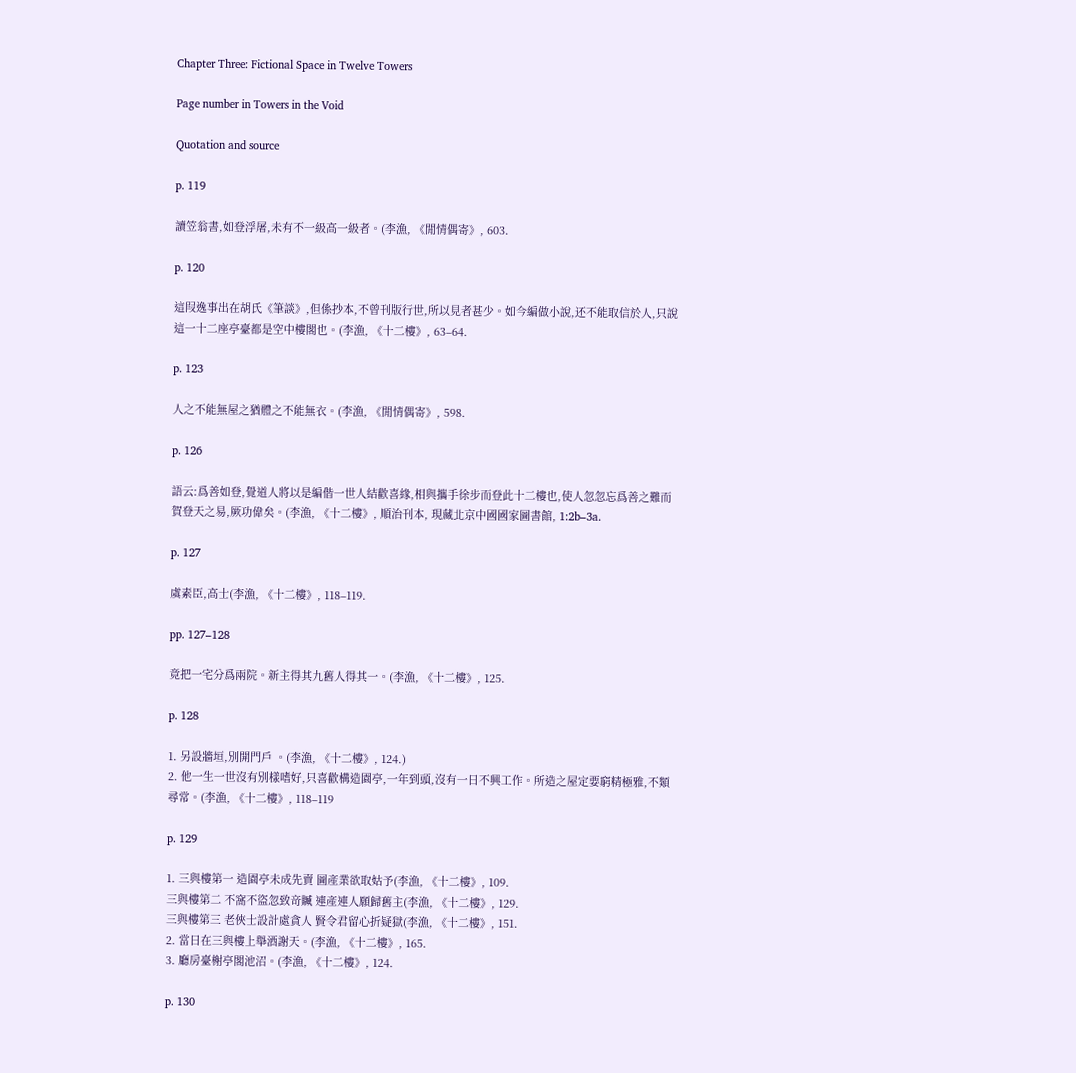Chapter Three: Fictional Space in Twelve Towers

Page number in Towers in the Void

Quotation and source

p. 119

讀笠翁書,如登浮屠,未有不一級高一級者。(李漁, 《閒情偶寄》, 603.

p. 120

這叚逸事出在胡氏《筆談》,但係抄本,不曾刊版行世,所以見者甚少。如今編做小說,还不能取信於人,只說這一十二座亭臺都是空中樓閣也。(李漁, 《十二樓》, 63–64.

p. 123

人之不能無屋之猶體之不能無衣。(李漁, 《閒情偶寄》, 598.

p. 126

語云:爲善如登,覺道人將以是編偕一世人結歡喜緣,相與攜手徐步而登此十二樓也,使人忽忽忘爲善之難而賀登天之易,厥功偉矣。(李漁, 《十二樓》, 順治刊本, 現藏北京中國國家圖書館, 1:2b–3a.

p. 127

虞素臣,高士(李漁, 《十二樓》, 118–119.

pp. 127–128

竟把一宅分爲兩院。新主得其九舊人得其一。(李漁, 《十二樓》, 125.

p. 128

1. 另設牆垣,別開門戶 。(李漁, 《十二樓》, 124.)
2. 他一生一世沒有別樣嗜好,只喜歡構造園亭,一年到頭,沒有一日不興工作。所造之屋定要窮精極雅,不類尋常。(李漁, 《十二樓》, 118–119

p. 129

1. 三與樓第一 造園亭未成先賣 圖產業欲取姑予(李漁, 《十二樓》, 109.
三與樓第二 不窩不盜忽致竒贓 連產連人願歸舊主(李漁, 《十二樓》, 129.
三與樓第三 老俠士設計處貪人 賢令君留心折疑獄(李漁, 《十二樓》, 151.
2. 當日在三與樓上舉酒謝天。(李漁, 《十二樓》, 165.
3. 廳房臺榭亭閣池沼。(李漁, 《十二樓》, 124.

p. 130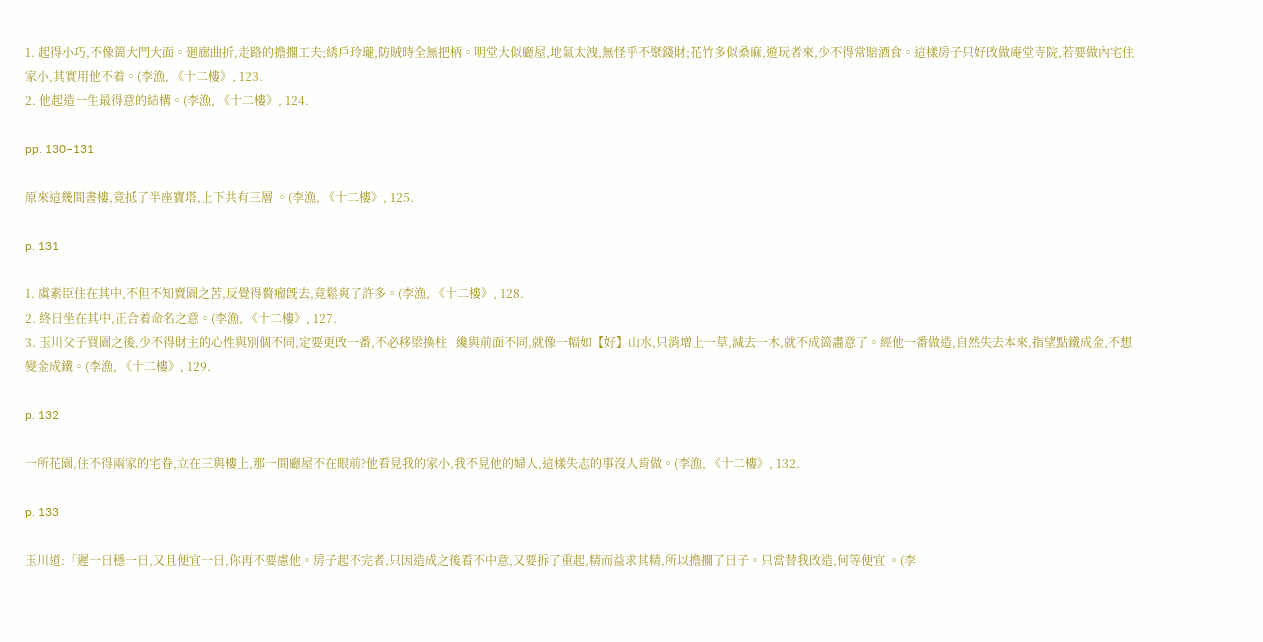1. 起得小巧,不像箇大門大面。廻廊曲折,走路的擔擱工夫;綉戶玲瓏,防賊時全無把柄。明堂大似廳屋,地氣太洩,無怪乎不聚錢財;花竹多似桑麻,遊玩者來,少不得常賠酒食。這樣房子只好攺做庵堂寺院,若要做內宅住家小,其實用他不着。(李漁, 《十二樓》, 123.
2. 他起造一生最得意的結構。(李漁, 《十二樓》, 124.

pp. 130–131

原來這幾間書樓,竟抵了半座寶塔,上下共有三層 。(李漁, 《十二樓》, 125.

p. 131

1. 虞素臣住在其中,不但不知賣園之苦,反覺得贅瘤旣去,竟鬆爽了許多。(李漁, 《十二樓》, 128.
2. 終日坐在其中,正合着命名之意。(李漁, 《十二樓》, 127.
3. 玉川父子買園之後,少不得財主的心性與別個不同,定要更攺一番,不必移梁換柱   纔與前面不同,就像一幅如【好】山水,只消增上一草,減去一木,就不成箇畵意了。經他一番做造,自然失去本來,指望點鐵成金,不想變金成鐵。(李漁, 《十二樓》, 129.

p. 132

一所花園,住不得兩家的宅眷,立在三與樓上,那一間廳屋不在眼前?他看見我的家小,我不見他的婦人,這樣失志的事沒人肯做。(李漁, 《十二樓》, 132.

p. 133

玉川道:「遲一日穩一日,又且便宜一日,你再不要慮他。房子起不完者,只因造成之後看不中意,又要拆了重起,精而益求其精,所以擔擱了日子。只當替我攺造,何等便宜 。(李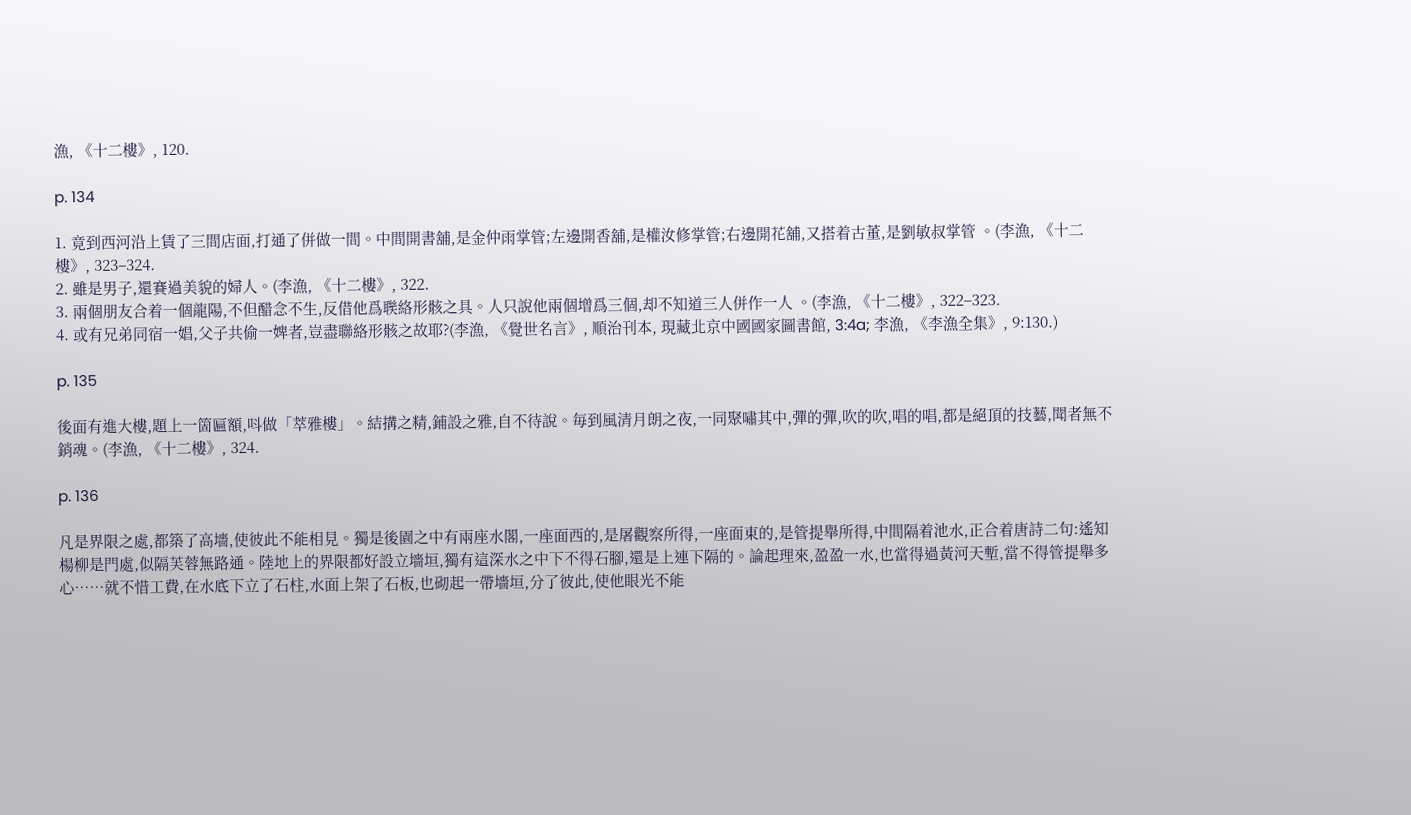漁, 《十二樓》, 120.

p. 134

1. 竟到西河沿上賃了三間店面,打通了併做一間。中間開書舖,是金仲雨掌管;左邊開香舖,是權汝修掌管;右邊開花舖,又搭着古董,是劉敏叔掌管 。(李漁, 《十二樓》, 323–324.
2. 雖是男子,還賽過美貌的婦人。(李漁, 《十二樓》, 322.
3. 兩個朋友合着一個龍陽,不但醋念不生,反借他爲聫絡形骸之具。人只說他兩個增爲三個,却不知道三人併作一人 。(李漁, 《十二樓》, 322–323.
4. 或有兄弟同宿一娼,父子共偷一婢者,豈盡聯絡形骸之故耶?(李漁, 《覺世名言》, 順治刊本, 現藏北京中國國家圖書館, 3:4a; 李漁, 《李漁全集》, 9:130.)

p. 135

後面有進大樓,題上一箇匾額,呌做「萃雅樓」。結搆之精,鋪設之雅,自不待說。毎到風清月朗之夜,一同聚嘯其中,彈的彈,吹的吹,唱的唱,都是絕頂的技藝,聞者無不銷魂。(李漁, 《十二樓》, 324.

p. 136

凡是界限之處,都築了高墻,使彼此不能相見。獨是後園之中有兩座水閣,一座面西的,是屠觀察所得,一座面東的,是管提舉所得,中間隔着池水,正合着唐詩二句:遙知楊柳是門處,似隔芙蓉無路通。陸地上的界限都好設立墻垣,獨有這深水之中下不得石腳,還是上連下隔的。論起理來,盈盈一水,也當得過黃河天塹,當不得管提舉多心⋯⋯就不惜工費,在水底下立了石柱,水面上架了石板,也砌起一帶墻垣,分了彼此,使他眼光不能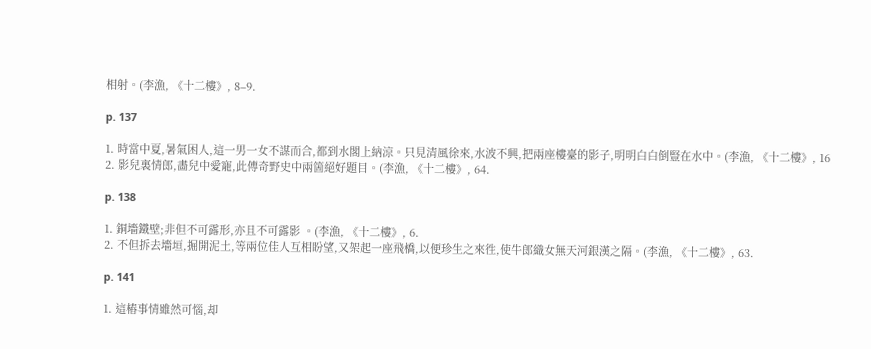相射。(李漁, 《十二樓》, 8–9.

p. 137

1. 時當中夏,暑氣困人,這一男一女不謀而合,都到水閣上納涼。只見清風徐來,水波不興,把兩座樓臺的影子,明明白白倒豎在水中。(李漁, 《十二樓》, 16
2. 影兒裏情郎,畵兒中愛寵,此傳奇野史中兩箇絕好題目。(李漁, 《十二樓》, 64.

p. 138

1. 銅墻鐵壁;非但不可露形,亦且不可露影 。(李漁, 《十二樓》, 6.
2. 不但拆去墻垣,掘開泥土,等兩位佳人互相盼望,又架起一座飛橋,以便珍生之來徃,使牛郎織女無天河銀漢之隔。(李漁, 《十二樓》, 63.

p. 141

1. 這樁事情雖然可惱,却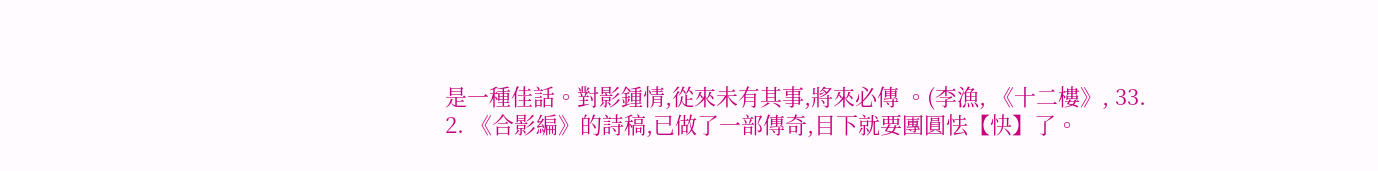是一種佳話。對影鍾情,從來未有其事,將來必傳 。(李漁, 《十二樓》, 33.
2. 《合影編》的詩稿,已做了一部傳奇,目下就要團圓怯【快】了。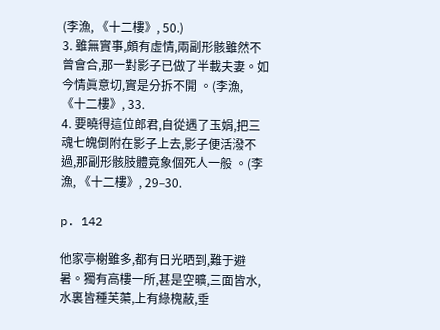(李漁, 《十二樓》, 50.)
3. 雖無實事,頗有虛情,兩副形骸雖然不曾會合,那一對影子已做了半載夫妻。如今情眞意切,實是分拆不開 。(李漁, 《十二樓》, 33.
4. 要曉得這位郎君,自從遇了玉娟,把三魂七魄倒附在影子上去,影子便活潑不過,那副形骸肢體竟象個死人一般 。(李漁, 《十二樓》, 29–30.

p. 142

他家亭榭雖多,都有日光晒到,難于避暑。獨有高樓一所,甚是空曠,三面皆水,水裏皆種芙蕖,上有綠槐蔽,垂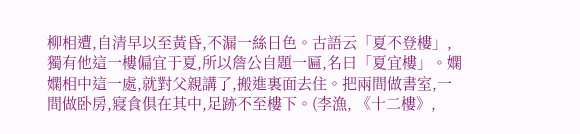柳相遭,自清早以至黃昏,不漏一絲日色。古語云「夏不登樓」,獨有他這一樓偏宜于夏,所以詹公自題一匾,名曰「夏宜樓」。嫻嫻相中這一處,就對父親講了,搬進裏面去住。把兩間做書室,一間做卧房,寢食俱在其中,足跡不至樓下。(李漁, 《十二樓》,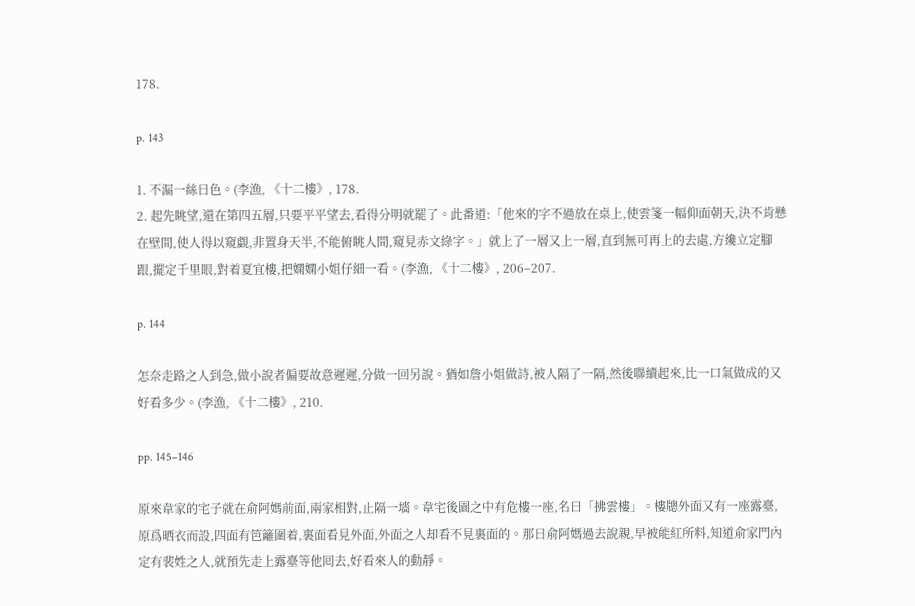178.

p. 143

1. 不漏一絲日色。(李漁, 《十二樓》, 178.
2. 起先眺望,還在第四五層,只要平平望去,看得分明就罷了。此番道:「他來的字不過放在桌上,使雲箋一幅仰面朝天,決不肯懸在壁間,使人得以窺覷,非置身天半,不能俯眺人間,窺見赤文綠字。」就上了一層又上一層,直到無可再上的去處,方纔立定腳跟,擺定千里眼,對着夏宜樓,把嫻嫻小姐仔細一看。(李漁, 《十二樓》, 206–207.

p. 144

怎奈走路之人到急,做小說者偏要故意遲遲,分做一回另說。猶如詹小姐做詩,被人隔了一隔,然後聯續起來,比一口氣做成的又好看多少。(李漁, 《十二樓》, 210.

pp. 145–146

原來韋家的宅子就在俞阿媽前面,兩家相對,止隔一墻。韋宅後園之中有危樓一座,名曰「拂雲樓」。樓牕外面又有一座露臺,原爲晒衣而設,四面有笆籬圍着,裏面看見外面,外面之人却看不見裏面的。那日俞阿媽過去說親,早被能紅所料,知道俞家門內定有裴姓之人,就預先走上露臺等他囘去,好看來人的動靜。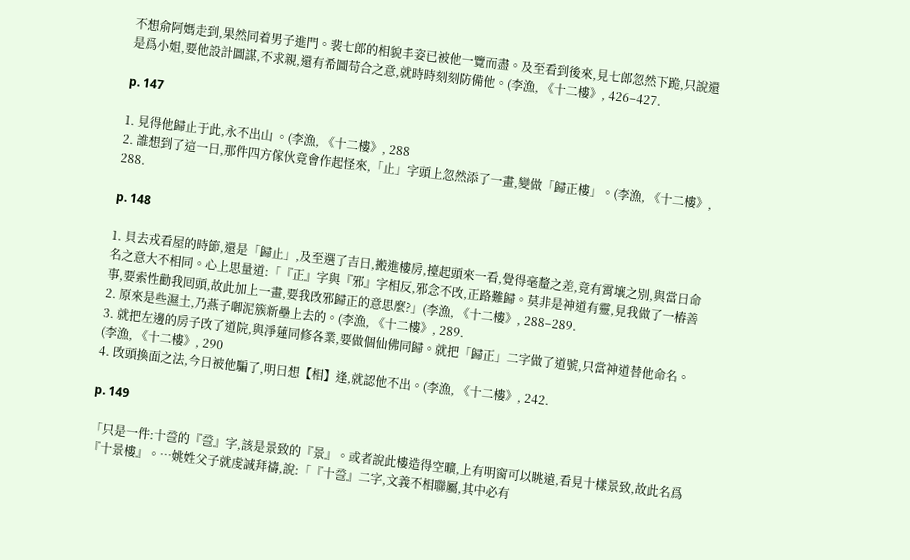不想俞阿媽走到,果然同着男子進門。裴七郎的相貌丰姿已被他一覽而盡。及至看到後來,見七郎忽然下跪,只說還是爲小姐,要他設計圖謀,不求親,還有希圖苟合之意,就時時刻刻防備他。(李漁, 《十二樓》, 426–427.

p. 147

1. 見得他歸止于此,永不出山 。(李漁, 《十二樓》, 288
2. 誰想到了這一日,那件四方傢伙竟會作起怪來,「止」字頭上忽然添了一畫,變做「歸正樓」。(李漁, 《十二樓》, 288.

p. 148

1. 貝去戎看屋的時節,還是「歸止」,及至選了吉日,搬進樓房,擡起頭來一看,覺得毫釐之差,竟有霄壤之別,與當日命名之意大不相同。心上思量道:「『正』字與『邪』字相反,邪念不攺,正路難歸。莫非是神道有靈,見我做了一樁善事,要索性勸我囘頭,故此加上一畫,要我攺邪歸正的意思麼?」(李漁, 《十二樓》, 288–289.
2. 原來是些濕土,乃燕子啣泥簇新壘上去的。(李漁, 《十二樓》, 289.
3. 就把左邊的房子攺了道院,與淨蓮同修各業,要做個仙佛同歸。就把「歸正」二字做了道號,只當神道替他命名。(李漁, 《十二樓》, 290
4. 攺頭換面之法,今日被他騙了,明日想【相】逢,就認他不出。(李漁, 《十二樓》, 242.

p. 149

「只是一件:十巹的『巹』字,該是景致的『景』。或者說此樓造得空曠,上有明窗可以眺遠,看見十樣景致,故此名爲『十景樓』。…姚姓父子就虔誠拜禱,說:「『十巹』二字,文義不相聯屬,其中必有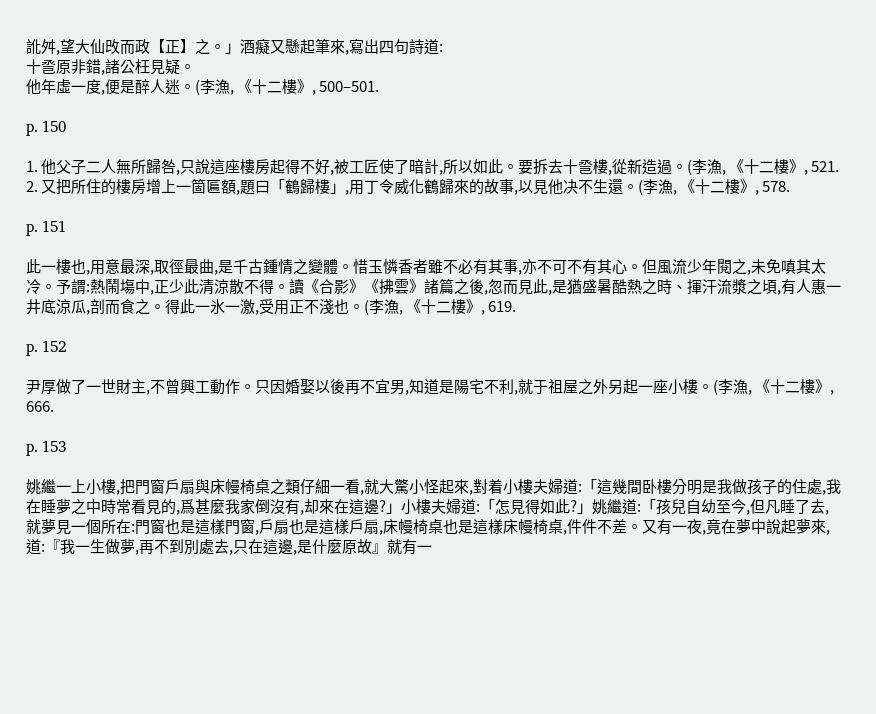訛舛,望大仙攺而政【正】之。」酒癡又懸起筆來,寫出四句詩道:
十巹原非錯,諸公枉見疑。
他年虛一度,便是醉人迷。(李漁, 《十二樓》, 500–501.

p. 150

1. 他父子二人無所歸咎,只說這座樓房起得不好,被工匠使了暗計,所以如此。要拆去十巹樓,從新造過。(李漁, 《十二樓》, 521.
2. 又把所住的樓房增上一箇匾額,題曰「鶴歸樓」,用丁令威化鶴歸來的故事,以見他决不生還。(李漁, 《十二樓》, 578.

p. 151

此一樓也,用意最深,取徑最曲,是千古鍾情之變體。惜玉憐香者雖不必有其事,亦不可不有其心。但風流少年閱之,未免嗔其太冷。予謂:熱鬧塲中,正少此清涼散不得。讀《合影》《拂雲》諸篇之後,忽而見此,是猶盛暑酷熱之時、揮汗流漿之頃,有人惠一井底涼瓜,剖而食之。得此一氷一激,受用正不淺也。(李漁, 《十二樓》, 619.

p. 152

尹厚做了一世財主,不曾興工動作。只因婚娶以後再不宜男,知道是陽宅不利,就于祖屋之外另起一座小樓。(李漁, 《十二樓》, 666.

p. 153

姚繼一上小樓,把門窗戶扇與床幔椅桌之類仔細一看,就大驚小怪起來,對着小樓夫婦道:「這幾間卧樓分明是我做孩子的住處,我在睡夢之中時常看見的,爲甚麼我家倒沒有,却來在這邊?」小樓夫婦道:「怎見得如此?」姚繼道:「孩兒自幼至今,但凡睡了去,就夢見一個所在:門窗也是這樣門窗,戶扇也是這樣戶扇,床幔椅桌也是這樣床幔椅桌,件件不差。又有一夜,竟在夢中說起夢來,道:『我一生做夢,再不到別處去,只在這邊,是什麼原故』就有一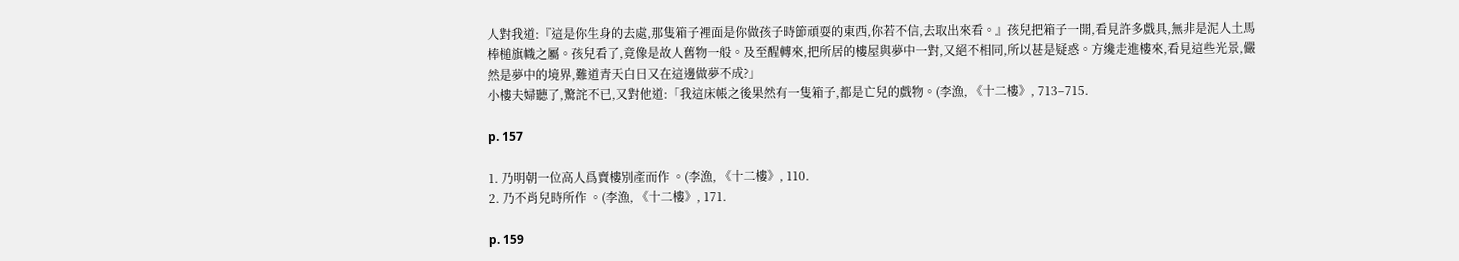人對我道:『這是你生身的去處,那隻箱子裡面是你做孩子時節頑耍的東西,你若不信,去取出來看。』孩兒把箱子一開,看見許多戲具,無非是泥人土馬棒槌旗幟之屬。孩兒看了,竟像是故人舊物一般。及至醒轉來,把所居的樓屋與夢中一對,又絕不相同,所以甚是疑惑。方纔走進樓來,看見這些光景,儼然是夢中的境界,難道青天白日又在這邊做夢不成?」
小樓夫婦聽了,驚詫不已,又對他道:「我這床帳之後果然有一隻箱子,都是亡兒的戲物。(李漁, 《十二樓》, 713–715.

p. 157

1. 乃明朝一位高人爲賣樓別產而作 。(李漁, 《十二樓》, 110.
2. 乃不肖兒時所作 。(李漁, 《十二樓》, 171.

p. 159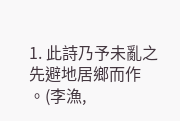1. 此詩乃予未亂之先避地居鄉而作 。(李漁,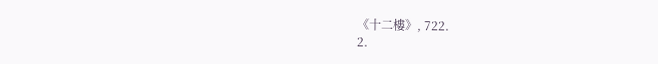《十二樓》, 722.
2.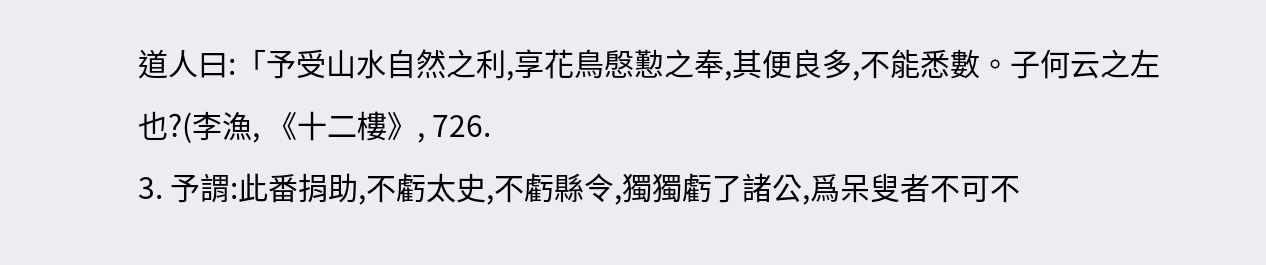道人曰:「予受山水自然之利,享花鳥慇懃之奉,其便良多,不能悉數。子何云之左也?(李漁, 《十二樓》, 726.
3. 予謂:此番捐助,不虧太史,不虧縣令,獨獨虧了諸公,爲呆叟者不可不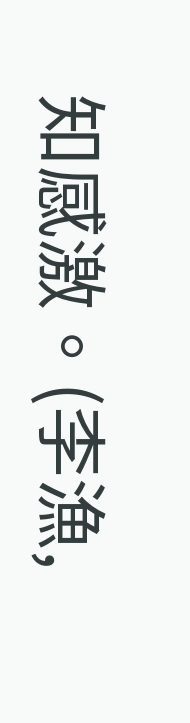知感激。(李漁,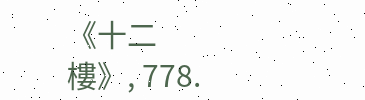《十二樓》, 778.